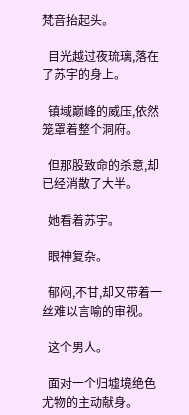梵音抬起头。

  目光越过夜琉璃,落在了苏宇的身上。

  镇域巅峰的威压,依然笼罩着整个洞府。

  但那股致命的杀意,却已经消散了大半。

  她看着苏宇。

  眼神复杂。

  郁闷,不甘,却又带着一丝难以言喻的审视。

  这个男人。

  面对一个归墟境绝色尤物的主动献身。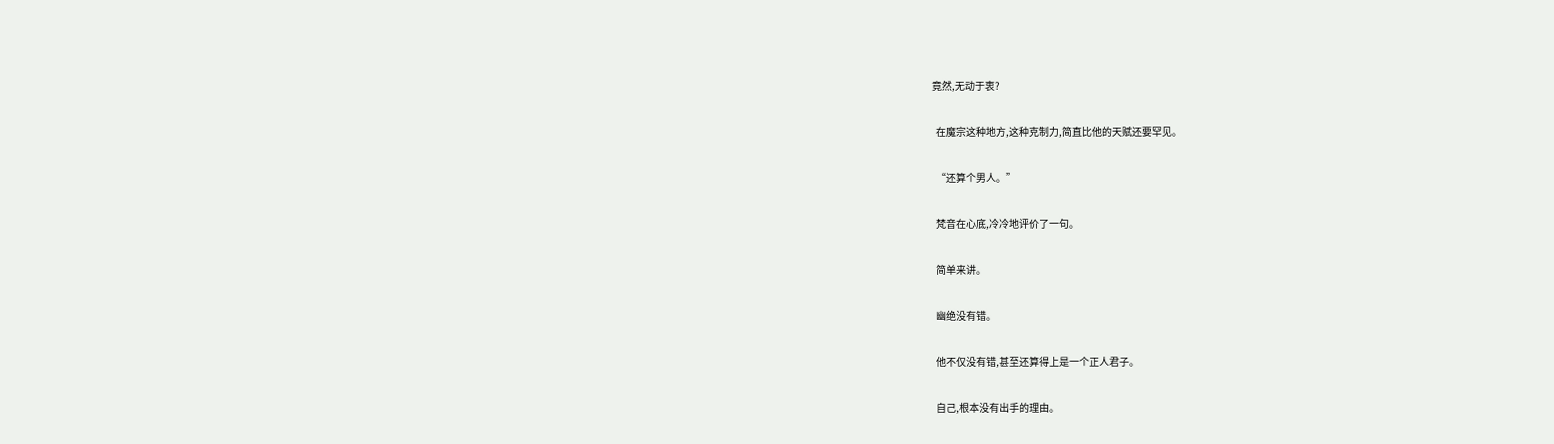竟然,无动于衷?

  在魔宗这种地方,这种克制力,简直比他的天赋还要罕见。

  “还算个男人。”

  梵音在心底,冷冷地评价了一句。

  简单来讲。

  幽绝没有错。

  他不仅没有错,甚至还算得上是一个正人君子。

  自己,根本没有出手的理由。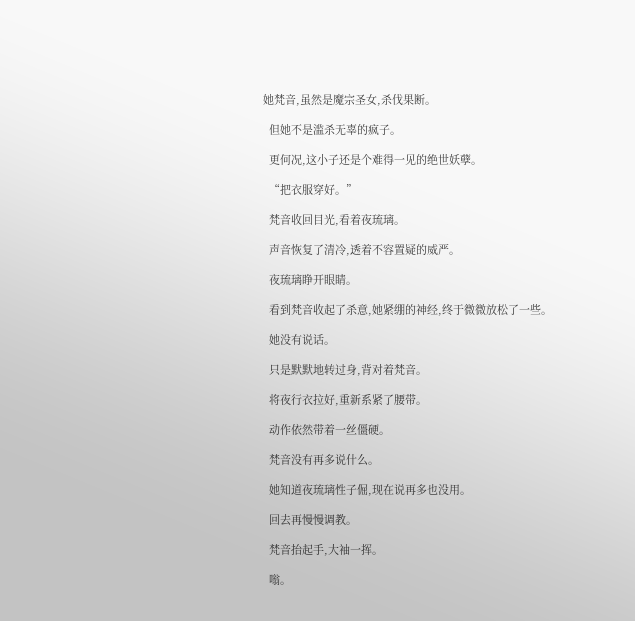她梵音,虽然是魔宗圣女,杀伐果断。

  但她不是滥杀无辜的疯子。

  更何况,这小子还是个难得一见的绝世妖孽。

  “把衣服穿好。”

  梵音收回目光,看着夜琉璃。

  声音恢复了清冷,透着不容置疑的威严。

  夜琉璃睁开眼睛。

  看到梵音收起了杀意,她紧绷的神经,终于微微放松了一些。

  她没有说话。

  只是默默地转过身,背对着梵音。

  将夜行衣拉好,重新系紧了腰带。

  动作依然带着一丝僵硬。

  梵音没有再多说什么。

  她知道夜琉璃性子倔,现在说再多也没用。

  回去再慢慢调教。

  梵音抬起手,大袖一挥。

  嗡。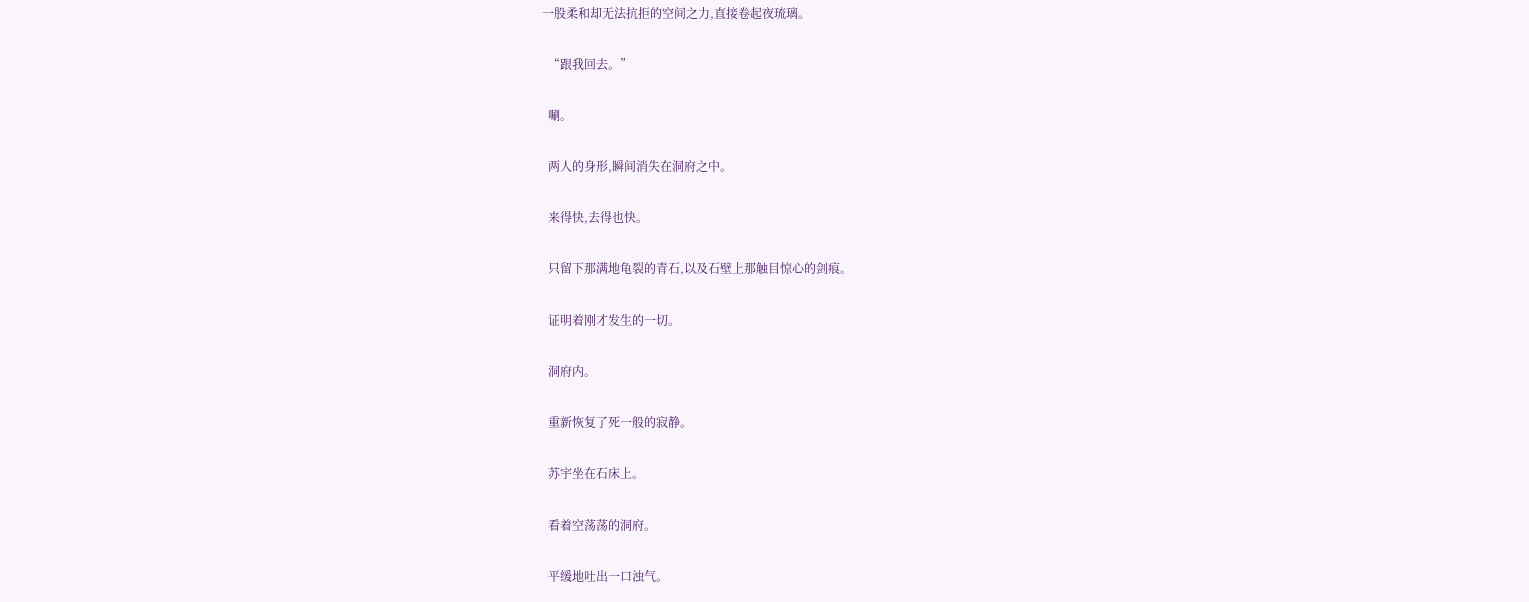一股柔和却无法抗拒的空间之力,直接卷起夜琉璃。

  “跟我回去。”

  唰。

  两人的身形,瞬间消失在洞府之中。

  来得快,去得也快。

  只留下那满地龟裂的青石,以及石壁上那触目惊心的剑痕。

  证明着刚才发生的一切。

  洞府内。

  重新恢复了死一般的寂静。

  苏宇坐在石床上。

  看着空荡荡的洞府。

  平缓地吐出一口浊气。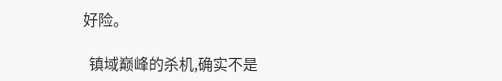好险。

  镇域巅峰的杀机,确实不是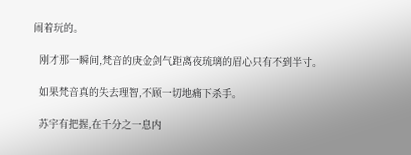闹着玩的。

  刚才那一瞬间,梵音的庚金剑气距离夜琉璃的眉心只有不到半寸。

  如果梵音真的失去理智,不顾一切地痛下杀手。

  苏宇有把握,在千分之一息内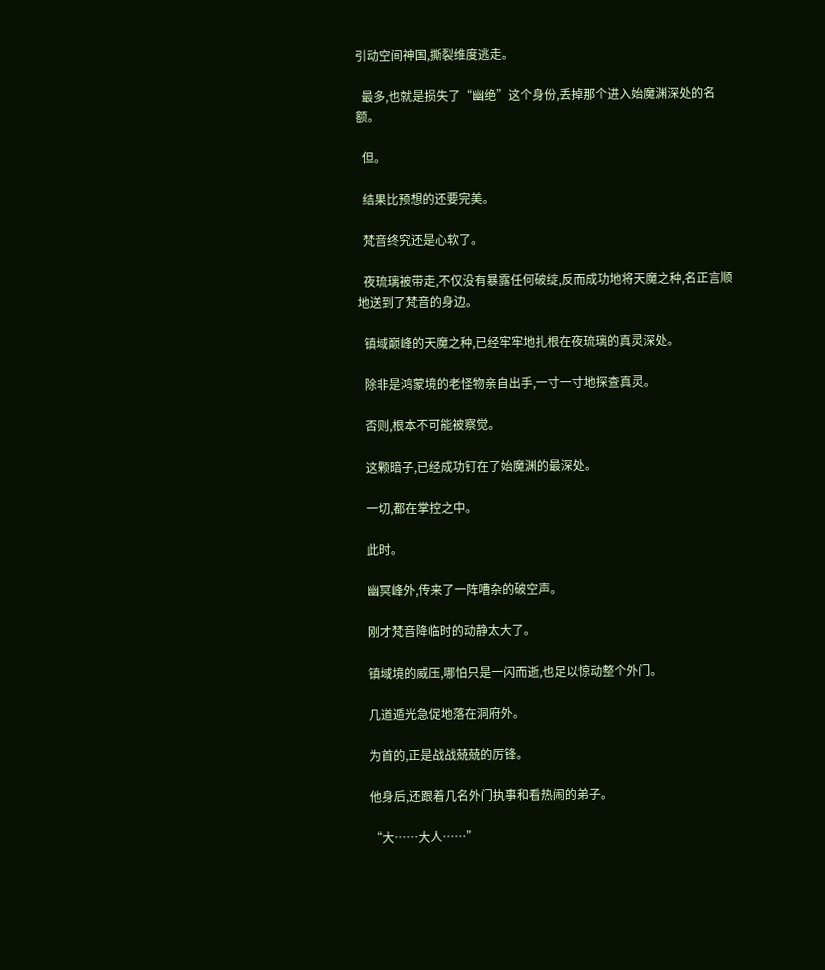引动空间神国,撕裂维度逃走。

  最多,也就是损失了“幽绝”这个身份,丢掉那个进入始魔渊深处的名额。

  但。

  结果比预想的还要完美。

  梵音终究还是心软了。

  夜琉璃被带走,不仅没有暴露任何破绽,反而成功地将天魔之种,名正言顺地送到了梵音的身边。

  镇域巅峰的天魔之种,已经牢牢地扎根在夜琉璃的真灵深处。

  除非是鸿蒙境的老怪物亲自出手,一寸一寸地探查真灵。

  否则,根本不可能被察觉。

  这颗暗子,已经成功钉在了始魔渊的最深处。

  一切,都在掌控之中。

  此时。

  幽冥峰外,传来了一阵嘈杂的破空声。

  刚才梵音降临时的动静太大了。

  镇域境的威压,哪怕只是一闪而逝,也足以惊动整个外门。

  几道遁光急促地落在洞府外。

  为首的,正是战战兢兢的厉锋。

  他身后,还跟着几名外门执事和看热闹的弟子。

  “大……大人……”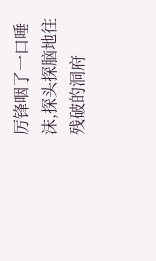厉锋咽了一口唾沫,探头探脑地往残破的洞府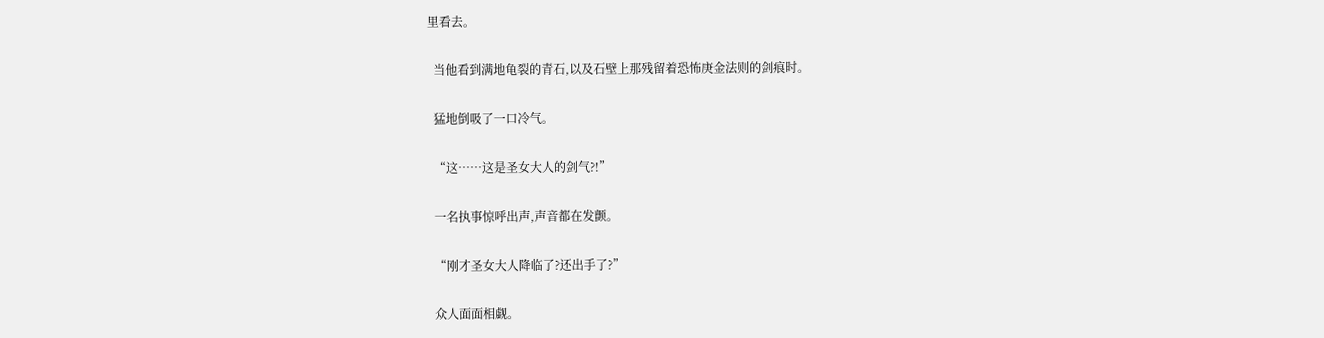里看去。

  当他看到满地龟裂的青石,以及石壁上那残留着恐怖庚金法则的剑痕时。

  猛地倒吸了一口冷气。

  “这……这是圣女大人的剑气?!”

  一名执事惊呼出声,声音都在发颤。

  “刚才圣女大人降临了?还出手了?”

  众人面面相觑。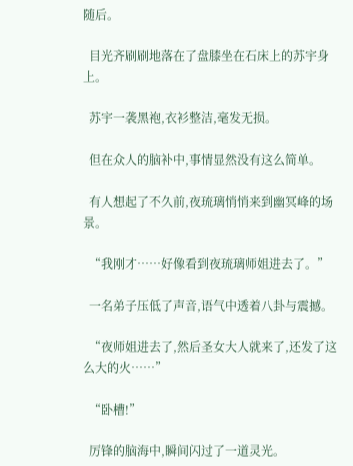随后。

  目光齐刷刷地落在了盘膝坐在石床上的苏宇身上。

  苏宇一袭黑袍,衣衫整洁,毫发无损。

  但在众人的脑补中,事情显然没有这么简单。

  有人想起了不久前,夜琉璃悄悄来到幽冥峰的场景。

  “我刚才……好像看到夜琉璃师姐进去了。”

  一名弟子压低了声音,语气中透着八卦与震撼。

  “夜师姐进去了,然后圣女大人就来了,还发了这么大的火……”

  “卧槽!”

  厉锋的脑海中,瞬间闪过了一道灵光。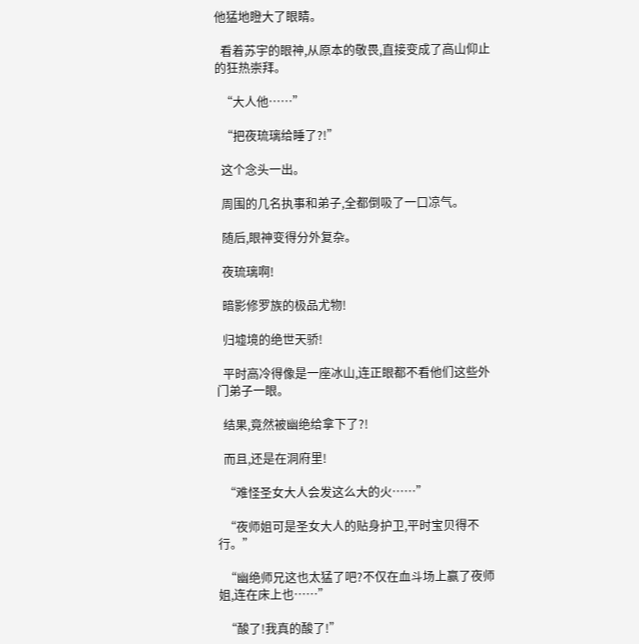他猛地瞪大了眼睛。

  看着苏宇的眼神,从原本的敬畏,直接变成了高山仰止的狂热崇拜。

  “大人他……”

  “把夜琉璃给睡了?!”

  这个念头一出。

  周围的几名执事和弟子,全都倒吸了一口凉气。

  随后,眼神变得分外复杂。

  夜琉璃啊!

  暗影修罗族的极品尤物!

  归墟境的绝世天骄!

  平时高冷得像是一座冰山,连正眼都不看他们这些外门弟子一眼。

  结果,竟然被幽绝给拿下了?!

  而且,还是在洞府里!

  “难怪圣女大人会发这么大的火……”

  “夜师姐可是圣女大人的贴身护卫,平时宝贝得不行。”

  “幽绝师兄这也太猛了吧?不仅在血斗场上赢了夜师姐,连在床上也……”

  “酸了!我真的酸了!”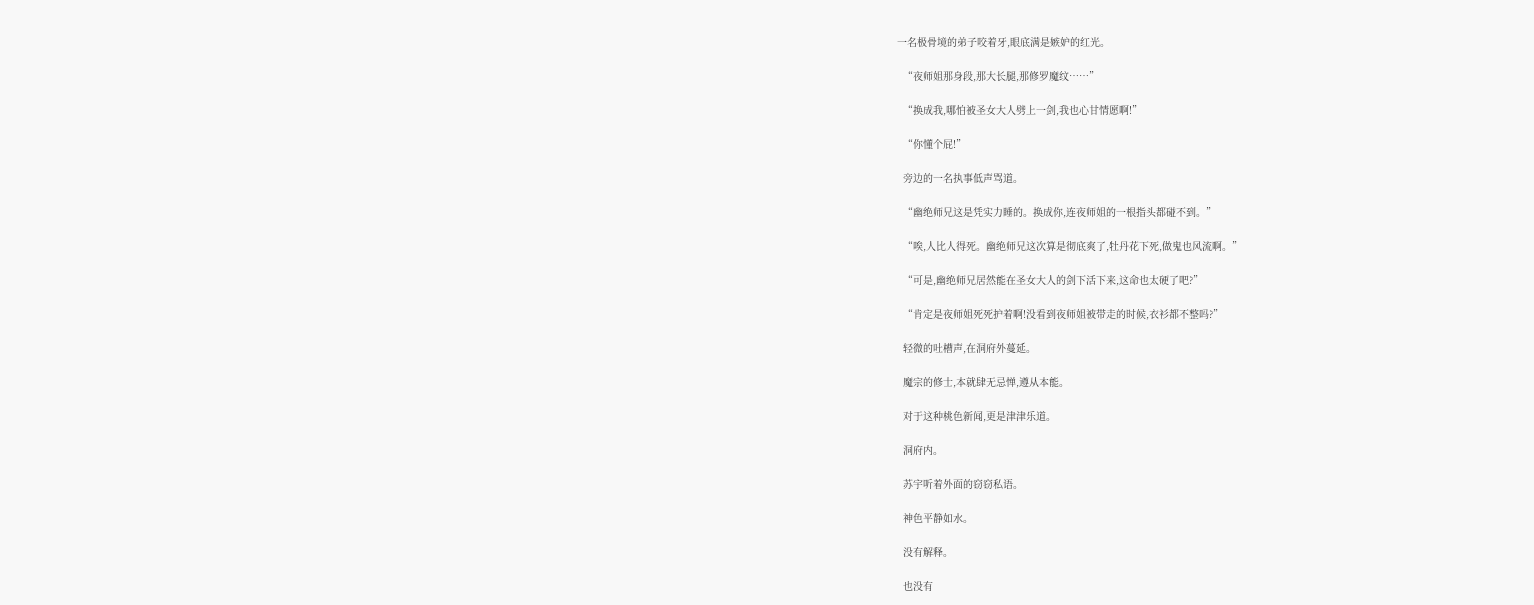一名极骨境的弟子咬着牙,眼底满是嫉妒的红光。

  “夜师姐那身段,那大长腿,那修罗魔纹……”

  “换成我,哪怕被圣女大人劈上一剑,我也心甘情愿啊!”

  “你懂个屁!”

  旁边的一名执事低声骂道。

  “幽绝师兄这是凭实力睡的。换成你,连夜师姐的一根指头都碰不到。”

  “唉,人比人得死。幽绝师兄这次算是彻底爽了,牡丹花下死,做鬼也风流啊。”

  “可是,幽绝师兄居然能在圣女大人的剑下活下来,这命也太硬了吧?”

  “肯定是夜师姐死死护着啊!没看到夜师姐被带走的时候,衣衫都不整吗?”

  轻微的吐槽声,在洞府外蔓延。

  魔宗的修士,本就肆无忌惮,遵从本能。

  对于这种桃色新闻,更是津津乐道。

  洞府内。

  苏宇听着外面的窃窃私语。

  神色平静如水。

  没有解释。

  也没有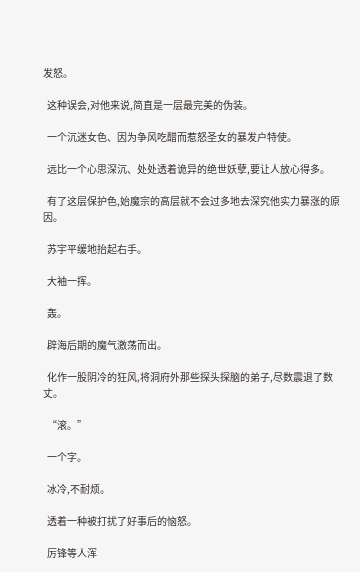发怒。

  这种误会,对他来说,简直是一层最完美的伪装。

  一个沉迷女色、因为争风吃醋而惹怒圣女的暴发户特使。

  远比一个心思深沉、处处透着诡异的绝世妖孽,要让人放心得多。

  有了这层保护色,始魔宗的高层就不会过多地去深究他实力暴涨的原因。

  苏宇平缓地抬起右手。

  大袖一挥。

  轰。

  辟海后期的魔气激荡而出。

  化作一股阴冷的狂风,将洞府外那些探头探脑的弟子,尽数震退了数丈。

  “滚。”

  一个字。

  冰冷,不耐烦。

  透着一种被打扰了好事后的恼怒。

  厉锋等人浑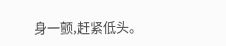身一颤,赶紧低头。